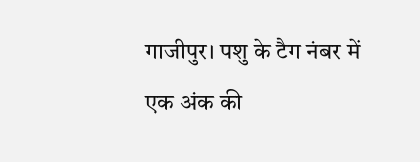गाजीपुर। पशु के टैग नंबर में एक अंक की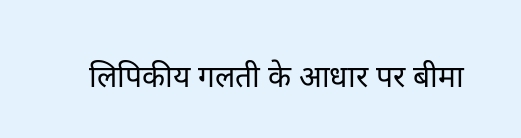लिपिकीय गलती के आधार पर बीमा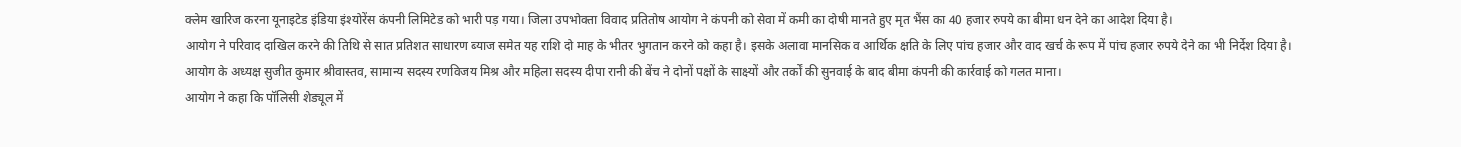क्लेम खारिज करना यूनाइटेड इंडिया इंश्योरेंस कंपनी लिमिटेड को भारी पड़ गया। जिला उपभोक्ता विवाद प्रतितोष आयोग ने कंपनी को सेवा में कमी का दोषी मानते हुए मृत भैंस का 40 हजार रुपये का बीमा धन देने का आदेश दिया है।
आयोग ने परिवाद दाखिल करने की तिथि से सात प्रतिशत साधारण ब्याज समेत यह राशि दो माह के भीतर भुगतान करने को कहा है। इसके अलावा मानसिक व आर्थिक क्षति के लिए पांच हजार और वाद खर्च के रूप में पांच हजार रुपये देने का भी निर्देश दिया है।
आयोग के अध्यक्ष सुजीत कुमार श्रीवास्तव, सामान्य सदस्य रणविजय मिश्र और महिला सदस्य दीपा रानी की बेंच ने दोनों पक्षों के साक्ष्यों और तर्कों की सुनवाई के बाद बीमा कंपनी की कार्रवाई को गलत माना।
आयोग ने कहा कि पॉलिसी शेड्यूल में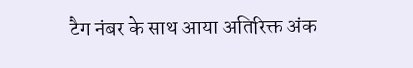टैग नंबर के साथ आया अतिरिक्त अंक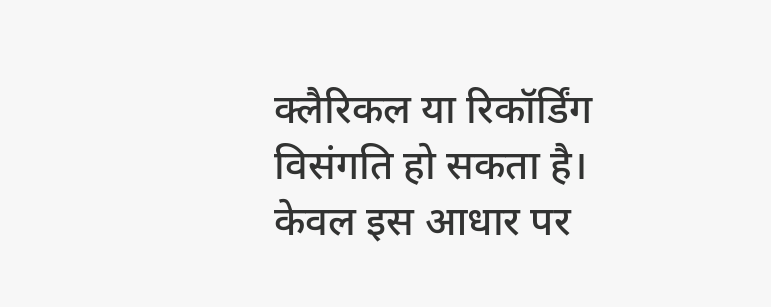क्लैरिकल या रिकॉर्डिंग विसंगति हो सकता है। केवल इस आधार पर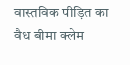वास्तविक पीड़ित का वैध बीमा क्लेम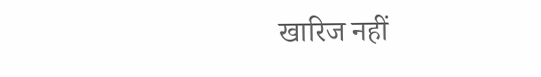खारिज नहीं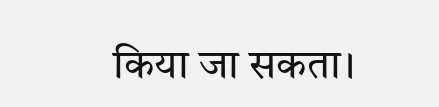किया जा सकता।